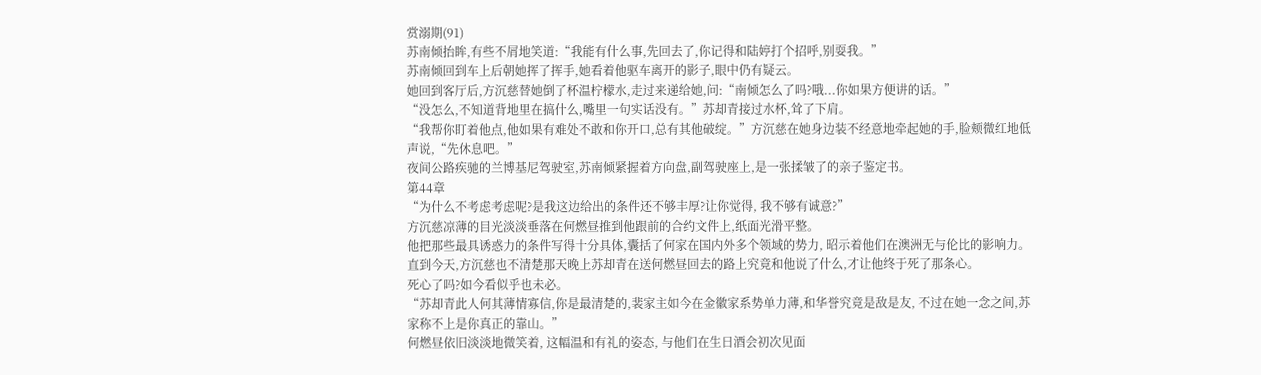赏溺期(91)
苏南倾抬眸,有些不屑地笑道:“我能有什么事,先回去了,你记得和陆婷打个招呼,别耍我。”
苏南倾回到车上后朝她挥了挥手,她看着他驱车离开的影子,眼中仍有疑云。
她回到客厅后,方沉慈替她倒了杯温柠檬水,走过来递给她,问:“南倾怎么了吗?哦...你如果方便讲的话。”
“没怎么,不知道背地里在搞什么,嘴里一句实话没有。”苏却青接过水杯,耸了下肩。
“我帮你盯着他点,他如果有难处不敢和你开口,总有其他破绽。”方沉慈在她身边装不经意地牵起她的手,脸颊微红地低声说,“先休息吧。”
夜间公路疾驰的兰博基尼驾驶室,苏南倾紧握着方向盘,副驾驶座上,是一张揉皱了的亲子鉴定书。
第44章
“为什么不考虑考虑呢?是我这边给出的条件还不够丰厚?让你觉得, 我不够有诚意?”
方沉慈凉薄的目光淡淡垂落在何燃昼推到他跟前的合约文件上,纸面光滑平整。
他把那些最具诱惑力的条件写得十分具体,囊括了何家在国内外多个领域的势力, 昭示着他们在澳洲无与伦比的影响力。
直到今天,方沉慈也不清楚那天晚上苏却青在送何燃昼回去的路上究竟和他说了什么,才让他终于死了那条心。
死心了吗?如今看似乎也未必。
“苏却青此人何其薄情寡信,你是最清楚的,裴家主如今在金徽家系势单力薄,和华誉究竟是敌是友, 不过在她一念之间,苏家称不上是你真正的靠山。”
何燃昼依旧淡淡地微笑着, 这幅温和有礼的姿态, 与他们在生日酒会初次见面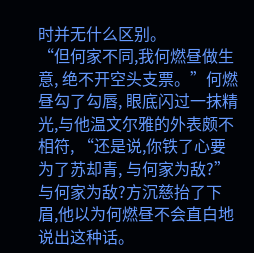时并无什么区别。
“但何家不同,我何燃昼做生意, 绝不开空头支票。”何燃昼勾了勾唇, 眼底闪过一抹精光,与他温文尔雅的外表颇不相符, “还是说,你铁了心要为了苏却青, 与何家为敌?”
与何家为敌?方沉慈抬了下眉,他以为何燃昼不会直白地说出这种话。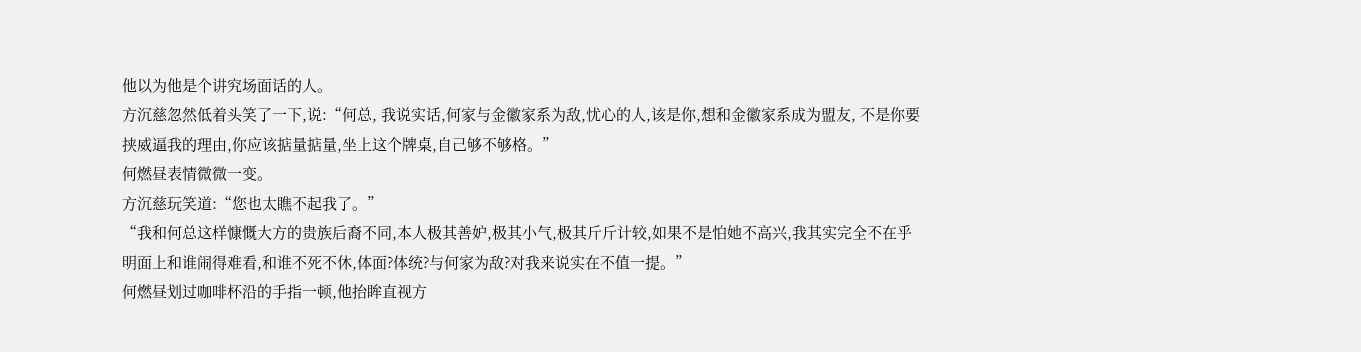他以为他是个讲究场面话的人。
方沉慈忽然低着头笑了一下,说:“何总, 我说实话,何家与金徽家系为敌,忧心的人,该是你,想和金徽家系成为盟友, 不是你要挟威逼我的理由,你应该掂量掂量,坐上这个牌桌,自己够不够格。”
何燃昼表情微微一变。
方沉慈玩笑道:“您也太瞧不起我了。”
“我和何总这样慷慨大方的贵族后裔不同,本人极其善妒,极其小气,极其斤斤计较,如果不是怕她不高兴,我其实完全不在乎明面上和谁闹得难看,和谁不死不休,体面?体统?与何家为敌?对我来说实在不值一提。”
何燃昼划过咖啡杯沿的手指一顿,他抬眸直视方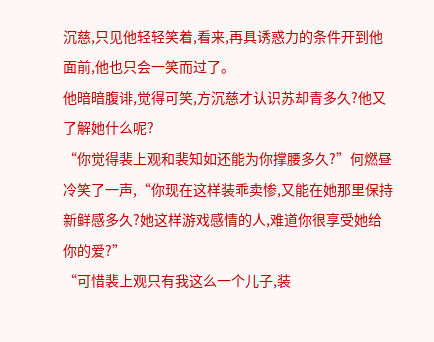沉慈,只见他轻轻笑着,看来,再具诱惑力的条件开到他面前,他也只会一笑而过了。
他暗暗腹诽,觉得可笑,方沉慈才认识苏却青多久?他又了解她什么呢?
“你觉得裴上观和裴知如还能为你撑腰多久?”何燃昼冷笑了一声,“你现在这样装乖卖惨,又能在她那里保持新鲜感多久?她这样游戏感情的人,难道你很享受她给你的爱?”
“可惜裴上观只有我这么一个儿子,装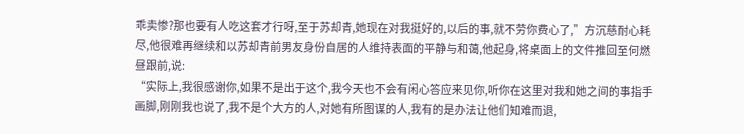乖卖惨?那也要有人吃这套才行呀,至于苏却青,她现在对我挺好的,以后的事,就不劳你费心了,”方沉慈耐心耗尽,他很难再继续和以苏却青前男友身份自居的人维持表面的平静与和蔼,他起身,将桌面上的文件推回至何燃昼跟前,说:
“实际上,我很感谢你,如果不是出于这个,我今天也不会有闲心答应来见你,听你在这里对我和她之间的事指手画脚,刚刚我也说了,我不是个大方的人,对她有所图谋的人,我有的是办法让他们知难而退,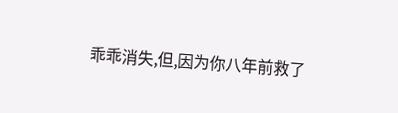乖乖消失,但,因为你八年前救了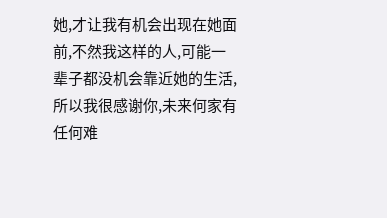她,才让我有机会出现在她面前,不然我这样的人,可能一辈子都没机会靠近她的生活,所以我很感谢你,未来何家有任何难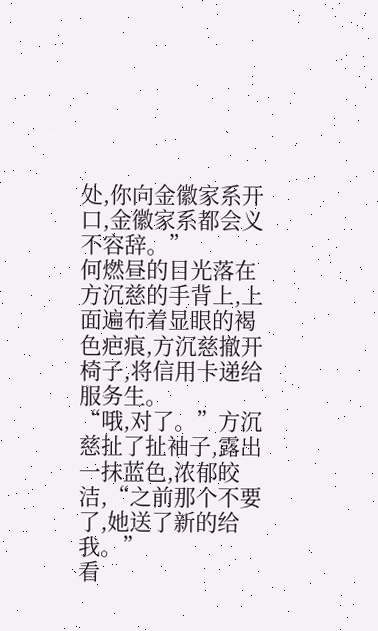处,你向金徽家系开口,金徽家系都会义不容辞。”
何燃昼的目光落在方沉慈的手背上,上面遍布着显眼的褐色疤痕,方沉慈撤开椅子,将信用卡递给服务生。
“哦,对了。”方沉慈扯了扯袖子,露出一抹蓝色,浓郁皎洁,“之前那个不要了,她送了新的给我。”
看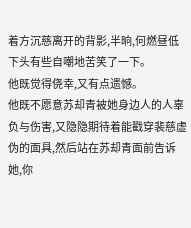着方沉慈离开的背影,半晌,何燃昼低下头有些自嘲地苦笑了一下。
他既觉得侥幸,又有点遗憾。
他既不愿意苏却青被她身边人的人辜负与伤害,又隐隐期待着能戳穿裴慈虚伪的面具,然后站在苏却青面前告诉她,你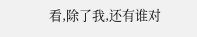看,除了我,还有谁对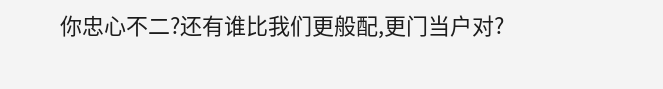你忠心不二?还有谁比我们更般配,更门当户对?